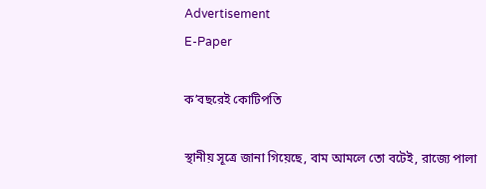Advertisement
E-Paper

ক’বছরেই কোটিপতি

স্থানীয় সূত্রে জানা গিয়েছে, বাম আমলে তো বটেই, রাজ্যে পালা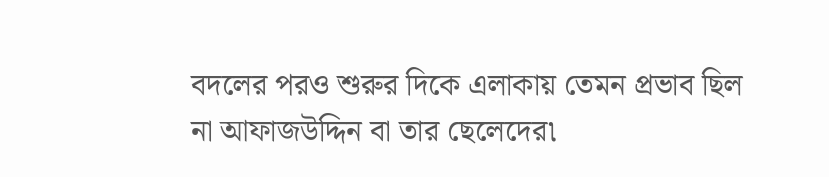বদলের পরও শুরুর দিকে এলাকায় তেমন প্রভাব ছিল না আফাজউদ্দিন বা তার ছেলেদের৷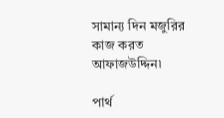সামান্য দিন মজুরির কাজ করত আফাজউদ্দিন৷

পার্থ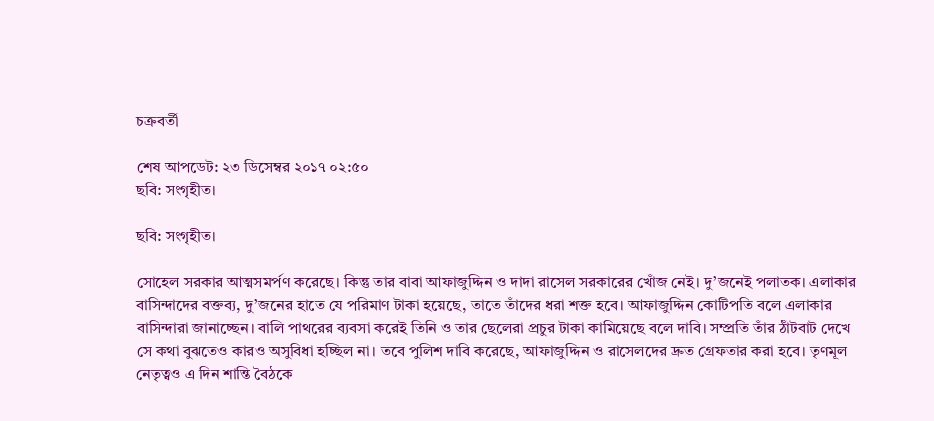চক্রবর্তী

শেষ আপডেট: ২৩ ডিসেম্বর ২০১৭ ০২:৫০
ছবি: সংগৃহীত।

ছবি: সংগৃহীত।

সোহেল সরকার আত্মসমর্পণ করেছে। কিন্তু তার বাবা আফাজুদ্দিন ও দাদা রাসেল সরকারের খোঁজ নেই। দু’জনেই পলাতক। এলাকার বাসিন্দাদের বক্তব্য, দু’জনের হাতে যে পরিমাণ টাকা হয়েছে, তাতে তাঁদের ধরা শক্ত হবে। আফাজুদ্দিন কোটিপতি বলে এলাকার বাসিন্দারা জানাচ্ছেন। বালি পাথরের ব্যবসা করেই তিনি ও তার ছেলেরা প্রচুর টাকা কামিয়েছে বলে দাবি। সম্প্রতি তাঁর ঠাঁটবাট দেখে সে কথা বুঝতেও কারও অসুবিধা হচ্ছিল না। তবে পুলিশ দাবি করেছে, আফাজুদ্দিন ও রাসেলদের দ্রুত গ্রেফতার করা হবে। তৃণমূল নেতৃত্বও এ দিন শান্তি বৈঠকে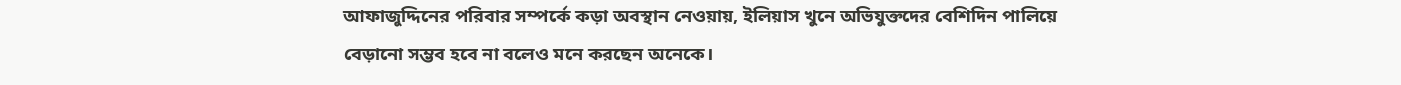আফাজুদ্দিনের পরিবার সম্পর্কে কড়া অবস্থান নেওয়ায়, ইলিয়াস খুনে অভিযুক্তদের বেশিদিন পালিয়ে বেড়ানো সম্ভব হবে না বলেও মনে করছেন অনেকে।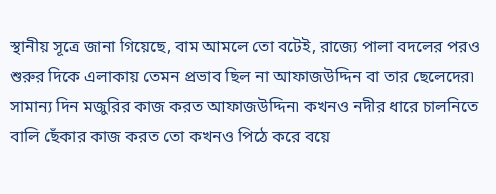স্থানীয় সূত্রে জানা গিয়েছে, বাম আমলে তো বটেই, রাজ্যে পালা বদলের পরও শুরুর দিকে এলাকায় তেমন প্রভাব ছিল না আফাজউদ্দিন বা তার ছেলেদের৷ সামান্য দিন মজুরির কাজ করত আফাজউদ্দিন৷ কখনও নদীর ধারে চালনিতে বালি ছেঁকার কাজ করত তো কখনও পিঠে করে বয়ে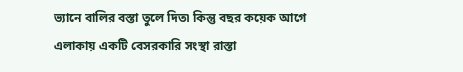ভ্যানে বালির বস্তা তুলে দিত৷ কিন্তু বছর কয়েক আগে এলাকায় একটি বেসরকারি সংস্থা রাস্তা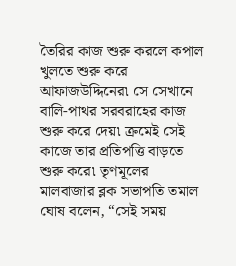তৈরির কাজ শুরু করলে কপাল খুলতে শুরু করে আফাজউদ্দিনের৷ সে সেখানে বালি-পাথর সরবরাহের কাজ শুরু করে দেয়৷ ক্রমেই সেই কাজে তার প্রতিপত্তি বাড়তে শুরু করে৷ তৃণমূলের মালবাজার ব্লক সভাপতি তমাল ঘোষ বলেন, “সেই সময়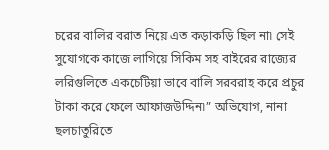চরের বালির বরাত নিয়ে এত কড়াকড়ি ছিল না৷ সেই সুযোগকে কাজে লাগিয়ে সিকিম সহ বাইরের রাজ্যের লরিগুলিতে একচেটিয়া ভাবে বালি সরবরাহ করে প্রচুর টাকা করে ফেলে আফাজউদ্দিন৷” অভিযোগ, নানা ছলচাতুরিতে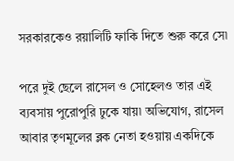সরকারকেও রয়ালিটি ফাকি দিতে শুরু করে সে৷

পরে দুই ছেলে রাসেল ও সোহেলও তার এই ব্যবসায় পুরোপুরি ঢুকে যায়৷ অভিযোগ, রাসেল আবার তৃণমূলের ব্লক নেতা হওয়ায় একদিকে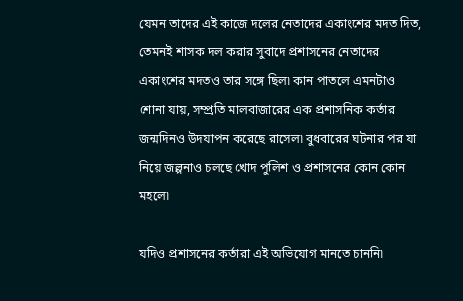যেমন তাদের এই কাজে দলের নেতাদের একাংশের মদত দিত, তেমনই শাসক দল করার সুবাদে প্রশাসনের নেতাদের একাংশের মদতও তার সঙ্গে ছিল৷ কান পাতলে এমনটাও শোনা যায়, সম্প্রতি মালবাজারের এক প্রশাসনিক কর্তার জন্মদিনও উদযাপন করেছে রাসেল৷ বুধবারের ঘটনার পর যা নিয়ে জল্পনাও চলছে খোদ পুলিশ ও প্রশাসনের কোন কোন মহলে৷

যদিও প্রশাসনের কর্তারা এই অভিযোগ মানতে চাননি৷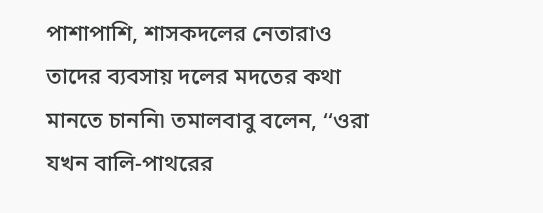পাশাপাশি, শাসকদলের নেতারাও তাদের ব্যবসায় দলের মদতের কথা মানতে চাননি৷ তমালবাবু বলেন, ‘‘ওরা যখন বালি-পাথরের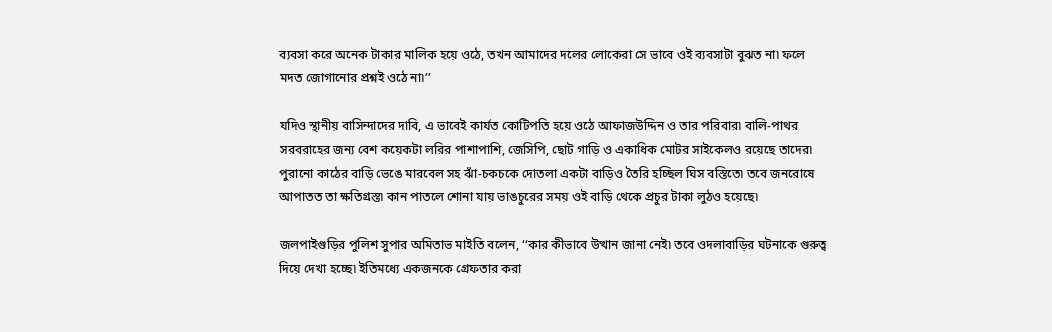ব্যবসা করে অনেক টাকার মালিক হয়ে ওঠে, তখন আমাদের দলের লোকেরা সে ভাবে ওই ব্যবসাটা বুঝত না৷ ফলে মদত জোগানোর প্রশ্নই ওঠে না৷’’

যদিও স্থানীয় বাসিন্দাদের দাবি, এ ভাবেই কার্যত কোটিপতি হয়ে ওঠে আফাজউদ্দিন ও তার পরিবার৷ বালি-পাথর সরবরাহের জন্য বেশ কয়েকটা লরির পাশাপাশি, জেসিপি, ছোট গাড়ি ও একাধিক মোটর সাইকেলও রয়েছে তাদের৷ পুরানো কাঠের বাড়ি ভেঙে মারবেল সহ ঝাঁ-চকচকে দোতলা একটা বাড়িও তৈরি হচ্ছিল ঘিস বস্তিতে৷ তবে জনরোষে আপাতত তা ক্ষতিগ্রস্ত৷ কান পাতলে শোনা যায় ভাঙচুরের সময় ওই বাড়ি থেকে প্রচুর টাকা লুঠও হয়েছে৷

জলপাইগুড়ির পুলিশ সুপার অমিতাভ মাইতি বলেন, ‘‘কার কীভাবে উত্থান জানা নেই৷ তবে ওদলাবাড়ির ঘটনাকে গুরুত্ব দিয়ে দেখা হচ্ছে৷ ইতিমধ্যে একজনকে গ্রেফতার করা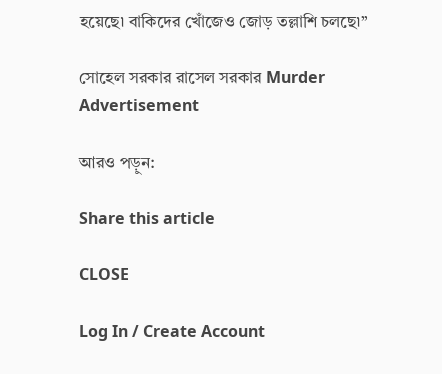হয়েছে৷ বাকিদের খোঁজেও জোড় তল্লাশি চলছে৷’’

সোহেল সরকার রাসেল সরকার Murder
Advertisement

আরও পড়ুন:

Share this article

CLOSE

Log In / Create Account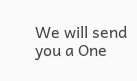We will send you a One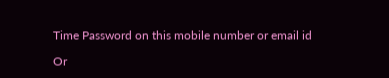Time Password on this mobile number or email id

Or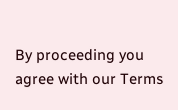By proceeding you agree with our Terms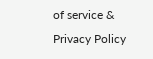of service & Privacy Policy